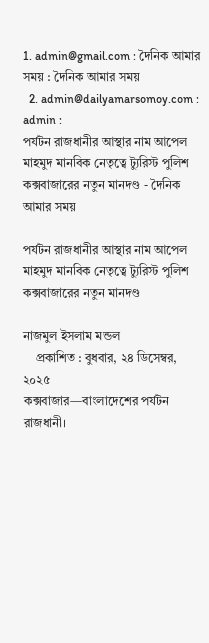1. admin@gmail.com : দৈনিক আমার সময় : দৈনিক আমার সময়
  2. admin@dailyamarsomoy.com : admin :
পর্যটন রাজধানীর আস্থার নাম আপেল মাহমুদ মানবিক নেতৃত্বে ট্যুরিস্ট পুলিশ কক্সবাজারের নতুন মানদণ্ড - দৈনিক আমার সময়

পর্যটন রাজধানীর আস্থার নাম আপেল মাহমুদ মানবিক নেতৃত্বে ট্যুরিস্ট পুলিশ কক্সবাজারের নতুন মানদণ্ড

নাজমুল ইসলাম মন্ডল
    প্রকাশিত : বুধবার, ২৪ ডিসেম্বর, ২০২৫
কক্সবাজার—বাংলাদেশের পর্যটন রাজধানী।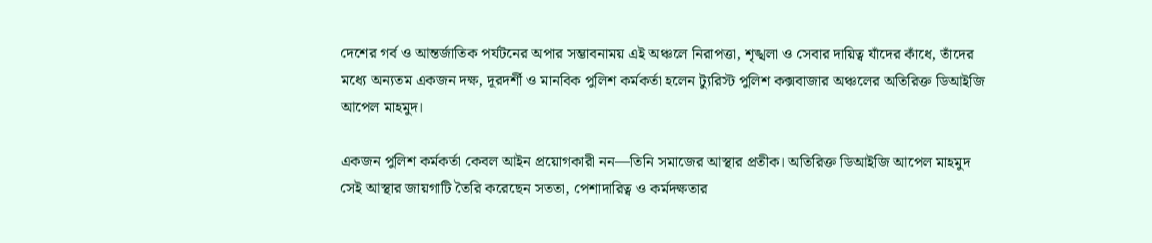দেশের গর্ব ও আন্তর্জাতিক পর্যটনের অপার সম্ভাবনাময় এই অঞ্চলে নিরাপত্তা, শৃঙ্খলা ও সেবার দায়িত্ব যাঁদের কাঁধে, তাঁদের মধ্যে অন্যতম একজন দক্ষ, দূরদর্শী ও মানবিক পুলিশ কর্মকর্তা হলেন ট্যুরিস্ট পুলিশ কক্সবাজার অঞ্চলের অতিরিক্ত ডিআইজি আপেল মাহমুদ।

একজন পুলিশ কর্মকর্তা কেবল আইন প্রয়োগকারী নন—তিনি সমাজের আস্থার প্রতীক। অতিরিক্ত ডিআইজি আপেল মাহমুদ সেই আস্থার জায়গাটি তৈরি করেছেন সততা, পেশাদারিত্ব ও কর্মদক্ষতার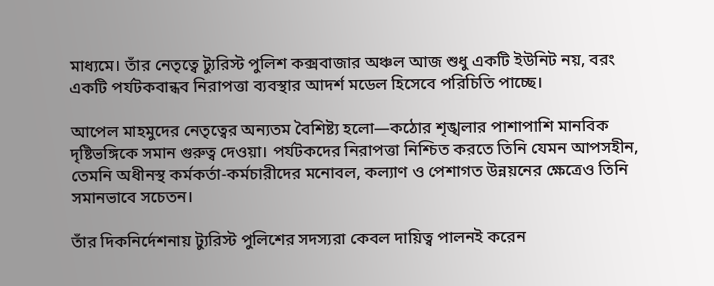মাধ্যমে। তাঁর নেতৃত্বে ট্যুরিস্ট পুলিশ কক্সবাজার অঞ্চল আজ শুধু একটি ইউনিট নয়, বরং একটি পর্যটকবান্ধব নিরাপত্তা ব্যবস্থার আদর্শ মডেল হিসেবে পরিচিতি পাচ্ছে।

আপেল মাহমুদের নেতৃত্বের অন্যতম বৈশিষ্ট্য হলো—কঠোর শৃঙ্খলার পাশাপাশি মানবিক দৃষ্টিভঙ্গিকে সমান গুরুত্ব দেওয়া। পর্যটকদের নিরাপত্তা নিশ্চিত করতে তিনি যেমন আপসহীন, তেমনি অধীনস্থ কর্মকর্তা-কর্মচারীদের মনোবল, কল্যাণ ও পেশাগত উন্নয়নের ক্ষেত্রেও তিনি সমানভাবে সচেতন।

তাঁর দিকনির্দেশনায় ট্যুরিস্ট পুলিশের সদস্যরা কেবল দায়িত্ব পালনই করেন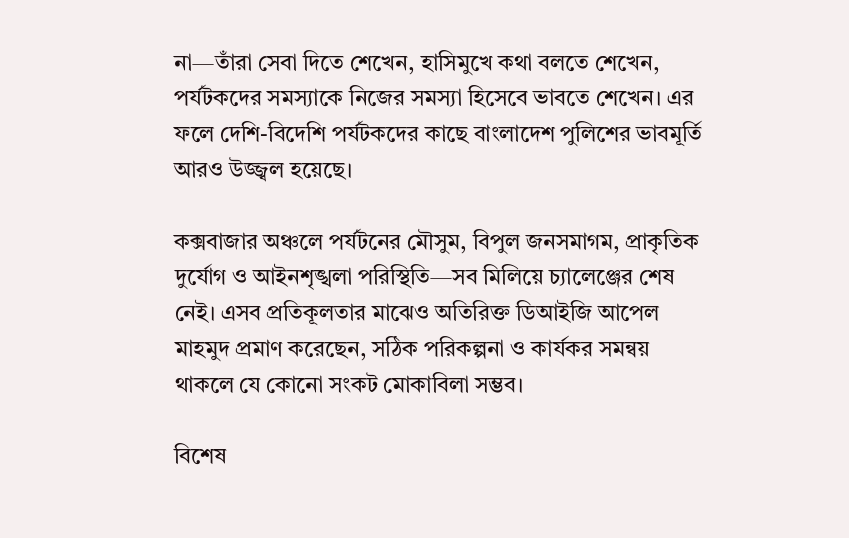না—তাঁরা সেবা দিতে শেখেন, হাসিমুখে কথা বলতে শেখেন, পর্যটকদের সমস্যাকে নিজের সমস্যা হিসেবে ভাবতে শেখেন। এর ফলে দেশি-বিদেশি পর্যটকদের কাছে বাংলাদেশ পুলিশের ভাবমূর্তি আরও উজ্জ্বল হয়েছে।

কক্সবাজার অঞ্চলে পর্যটনের মৌসুম, বিপুল জনসমাগম, প্রাকৃতিক দুর্যোগ ও আইনশৃঙ্খলা পরিস্থিতি—সব মিলিয়ে চ্যালেঞ্জের শেষ নেই। এসব প্রতিকূলতার মাঝেও অতিরিক্ত ডিআইজি আপেল মাহমুদ প্রমাণ করেছেন, সঠিক পরিকল্পনা ও কার্যকর সমন্বয় থাকলে যে কোনো সংকট মোকাবিলা সম্ভব।

বিশেষ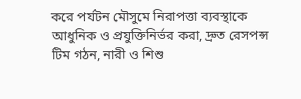করে পর্যটন মৌসুমে নিরাপত্তা ব্যবস্থাকে আধুনিক ও প্রযুক্তিনির্ভর করা, দ্রুত রেসপন্স টিম গঠন, নারী ও শিশু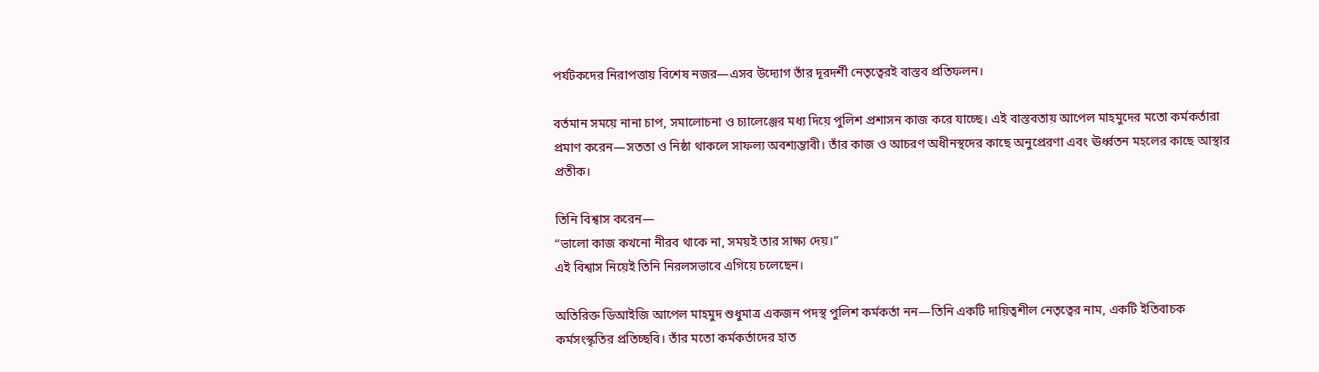পর্যটকদের নিরাপত্তায় বিশেষ নজর—এসব উদ্যোগ তাঁর দূরদর্শী নেতৃত্বেরই বাস্তব প্রতিফলন।

বর্তমান সময়ে নানা চাপ, সমালোচনা ও চ্যালেঞ্জের মধ্য দিয়ে পুলিশ প্রশাসন কাজ করে যাচ্ছে। এই বাস্তবতায় আপেল মাহমুদের মতো কর্মকর্তারা প্রমাণ করেন—সততা ও নিষ্ঠা থাকলে সাফল্য অবশ্যম্ভাবী। তাঁর কাজ ও আচরণ অধীনস্থদের কাছে অনুপ্রেরণা এবং ঊর্ধ্বতন মহলের কাছে আস্থার প্রতীক।

তিনি বিশ্বাস করেন—
“ভালো কাজ কখনো নীরব থাকে না, সময়ই তার সাক্ষ্য দেয়।”
এই বিশ্বাস নিয়েই তিনি নিরলসভাবে এগিয়ে চলেছেন।

অতিরিক্ত ডিআইজি আপেল মাহমুদ শুধুমাত্র একজন পদস্থ পুলিশ কর্মকর্তা নন—তিনি একটি দায়িত্বশীল নেতৃত্বের নাম, একটি ইতিবাচক কর্মসংস্কৃতির প্রতিচ্ছবি। তাঁর মতো কর্মকর্তাদের হাত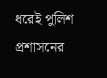ধরেই পুলিশ প্রশাসনের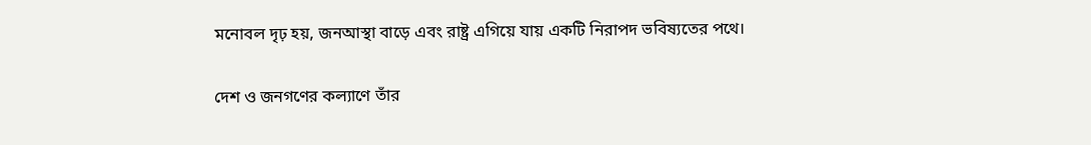মনোবল দৃঢ় হয়, জনআস্থা বাড়ে এবং রাষ্ট্র এগিয়ে যায় একটি নিরাপদ ভবিষ্যতের পথে।

দেশ ও জনগণের কল্যাণে তাঁর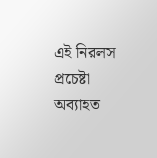এই নিরলস প্রচেষ্টা অব্যাহত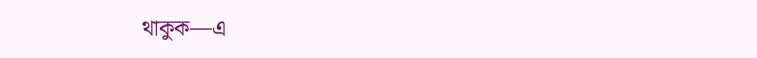থাকুক—এ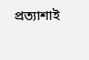প্রত্যাশাই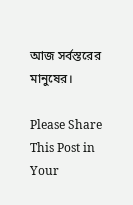আজ সর্বস্তরের মানুষের।

Please Share This Post in Your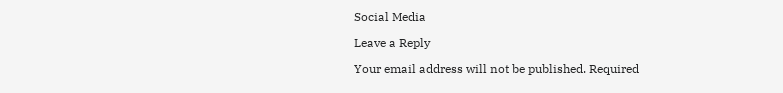Social Media

Leave a Reply

Your email address will not be published. Required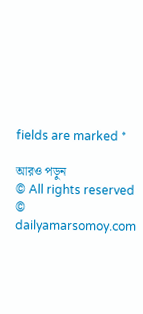fields are marked *

আরও পড়ুন
© All rights reserved © dailyamarsomoy.com